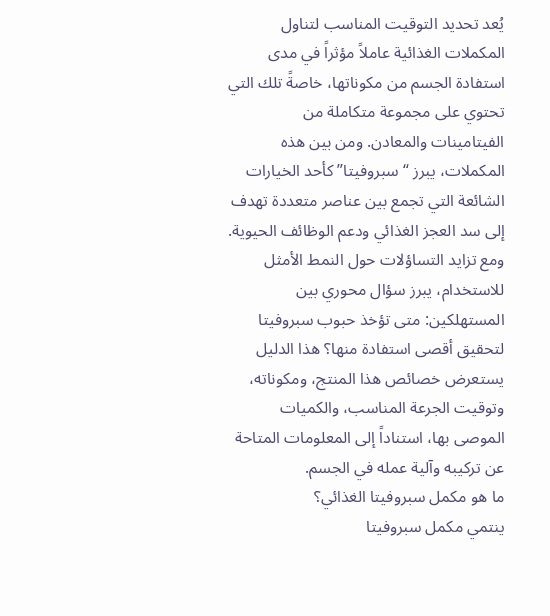يُعد تحديد التوقيت المناسب لتناول المكملات الغذائية عاملاً مؤثراً في مدى استفادة الجسم من مكوناتها، خاصةً تلك التي تحتوي على مجموعة متكاملة من الفيتامينات والمعادن. ومن بين هذه المكملات، يبرز “سبروفيتا” كأحد الخيارات الشائعة التي تجمع بين عناصر متعددة تهدف إلى سد العجز الغذائي ودعم الوظائف الحيوية. ومع تزايد التساؤلات حول النمط الأمثل للاستخدام، يبرز سؤال محوري بين المستهلكين: متى تؤخذ حبوب سبروفيتا لتحقيق أقصى استفادة منها؟ هذا الدليل يستعرض خصائص هذا المنتج، ومكوناته، وتوقيت الجرعة المناسب، والكميات الموصى بها، استناداً إلى المعلومات المتاحة عن تركيبه وآلية عمله في الجسم.
ما هو مكمل سبروفيتا الغذائي؟
ينتمي مكمل سبروفيتا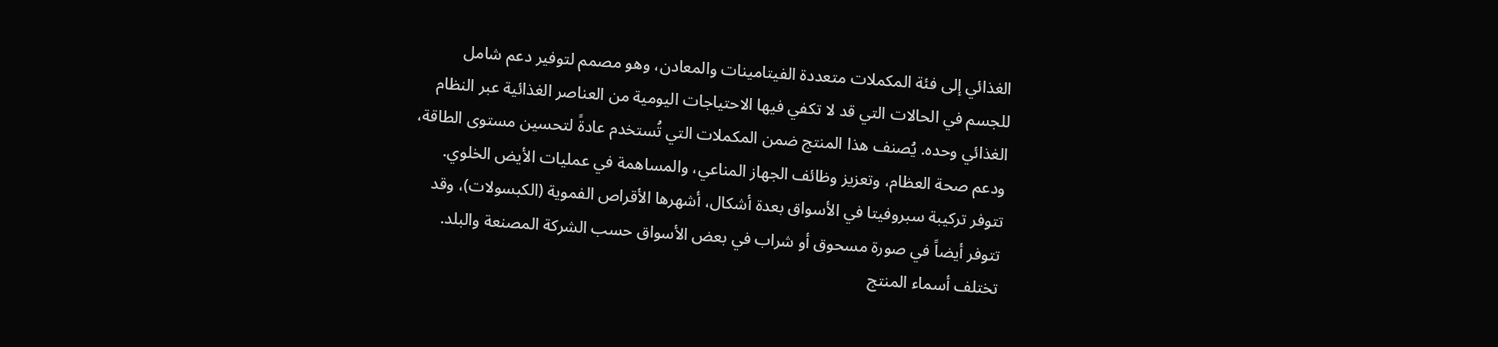الغذائي إلى فئة المكملات متعددة الفيتامينات والمعادن، وهو مصمم لتوفير دعم شامل للجسم في الحالات التي قد لا تكفي فيها الاحتياجات اليومية من العناصر الغذائية عبر النظام الغذائي وحده. يُصنف هذا المنتج ضمن المكملات التي تُستخدم عادةً لتحسين مستوى الطاقة، ودعم صحة العظام، وتعزيز وظائف الجهاز المناعي، والمساهمة في عمليات الأيض الخلوي.
تتوفر تركيبة سبروفيتا في الأسواق بعدة أشكال، أشهرها الأقراص الفموية (الكبسولات)، وقد تتوفر أيضاً في صورة مسحوق أو شراب في بعض الأسواق حسب الشركة المصنعة والبلد. تختلف أسماء المنتج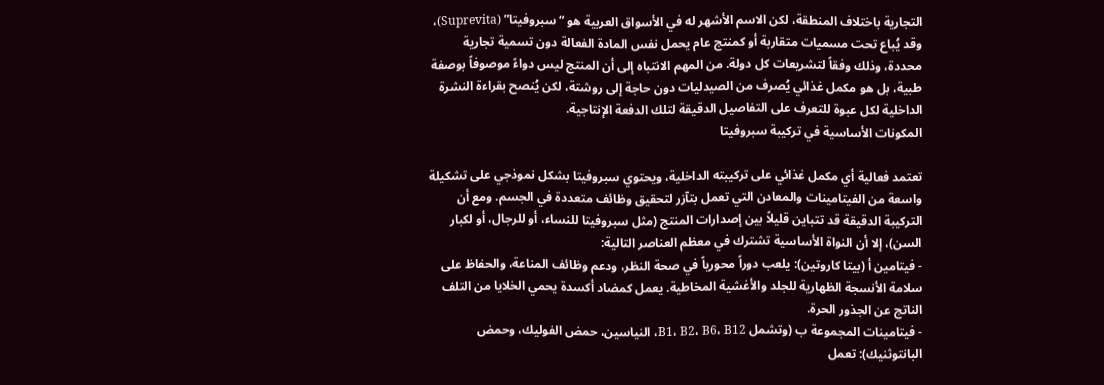التجارية باختلاف المنطقة، لكن الاسم الأشهر له في الأسواق العربية هو “سبروفيتا” (Suprevita)، وقد يُباع تحت مسميات متقاربة أو كمنتج عام يحمل نفس المادة الفعالة دون تسمية تجارية محددة، وذلك وفقاً لتشريعات كل دولة. من المهم الانتباه إلى أن المنتج ليس دواءً موصوفاً بوصفة طبية، بل هو مكمل غذائي يُصرف من الصيدليات دون حاجة إلى روشتة، لكن يُنصح بقراءة النشرة الداخلية لكل عبوة للتعرف على التفاصيل الدقيقة لتلك الدفعة الإنتاجية.
المكونات الأساسية في تركيبة سبروفيتا

تعتمد فعالية أي مكمل غذائي على تركيبته الداخلية، ويحتوي سبروفيتا بشكل نموذجي على تشكيلة واسعة من الفيتامينات والمعادن التي تعمل بتآزر لتحقيق وظائف متعددة في الجسم. ومع أن التركيبة الدقيقة قد تتباين قليلاً بين إصدارات المنتج (مثل سبروفيتا للنساء، أو للرجال، أو لكبار السن)، إلا أن النواة الأساسية تشترك في معظم العناصر التالية:
- فيتامين أ (بيتا كاروتين): يلعب دوراً محورياً في صحة النظر، ودعم وظائف المناعة، والحفاظ على سلامة الأنسجة الظهارية للجلد والأغشية المخاطية. يعمل كمضاد أكسدة يحمي الخلايا من التلف الناتج عن الجذور الحرة.
- فيتامينات المجموعة ب (وتشمل B1، B2، B6، B12، النياسين، حمض الفوليك، وحمض البانتوثنيك): تعمل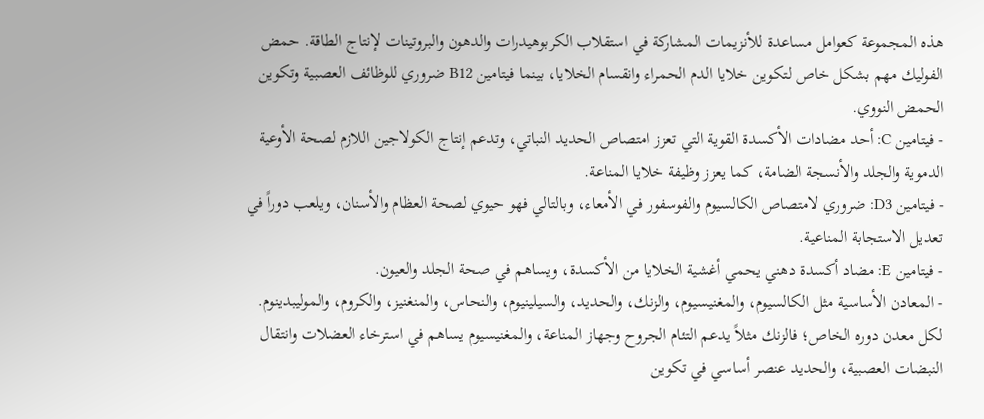هذه المجموعة كعوامل مساعدة للأنزيمات المشاركة في استقلاب الكربوهيدرات والدهون والبروتينات لإنتاج الطاقة. حمض الفوليك مهم بشكل خاص لتكوين خلايا الدم الحمراء وانقسام الخلايا، بينما فيتامين B12 ضروري للوظائف العصبية وتكوين الحمض النووي.
- فيتامين C: أحد مضادات الأكسدة القوية التي تعزز امتصاص الحديد النباتي، وتدعم إنتاج الكولاجين اللازم لصحة الأوعية الدموية والجلد والأنسجة الضامة، كما يعزز وظيفة خلايا المناعة.
- فيتامين D3: ضروري لامتصاص الكالسيوم والفوسفور في الأمعاء، وبالتالي فهو حيوي لصحة العظام والأسنان، ويلعب دوراً في تعديل الاستجابة المناعية.
- فيتامين E: مضاد أكسدة دهني يحمي أغشية الخلايا من الأكسدة، ويساهم في صحة الجلد والعيون.
- المعادن الأساسية مثل الكالسيوم، والمغنيسيوم، والزنك، والحديد، والسيلينيوم، والنحاس، والمنغنيز، والكروم، والموليبدينوم. لكل معدن دوره الخاص؛ فالزنك مثلاً يدعم التئام الجروح وجهاز المناعة، والمغنيسيوم يساهم في استرخاء العضلات وانتقال النبضات العصبية، والحديد عنصر أساسي في تكوين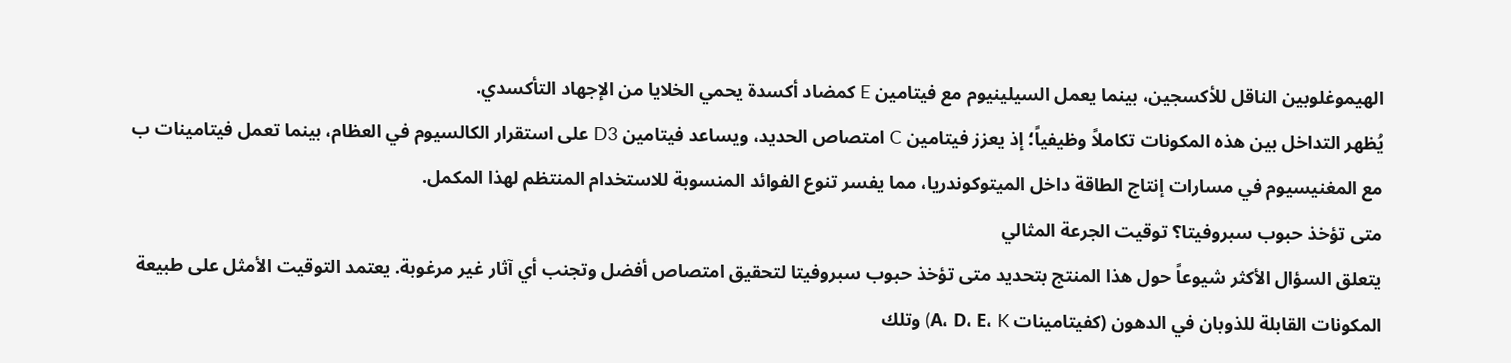الهيموغلوبين الناقل للأكسجين، بينما يعمل السيلينيوم مع فيتامين E كمضاد أكسدة يحمي الخلايا من الإجهاد التأكسدي.
يُظهر التداخل بين هذه المكونات تكاملاً وظيفياً؛ إذ يعزز فيتامين C امتصاص الحديد، ويساعد فيتامين D3 على استقرار الكالسيوم في العظام، بينما تعمل فيتامينات ب مع المغنيسيوم في مسارات إنتاج الطاقة داخل الميتوكوندريا، مما يفسر تنوع الفوائد المنسوبة للاستخدام المنتظم لهذا المكمل.
متى تؤخذ حبوب سبروفيتا؟ توقيت الجرعة المثالي
يتعلق السؤال الأكثر شيوعاً حول هذا المنتج بتحديد متى تؤخذ حبوب سبروفيتا لتحقيق امتصاص أفضل وتجنب أي آثار غير مرغوبة. يعتمد التوقيت الأمثل على طبيعة المكونات القابلة للذوبان في الدهون (كفيتامينات A، D، E، K) وتلك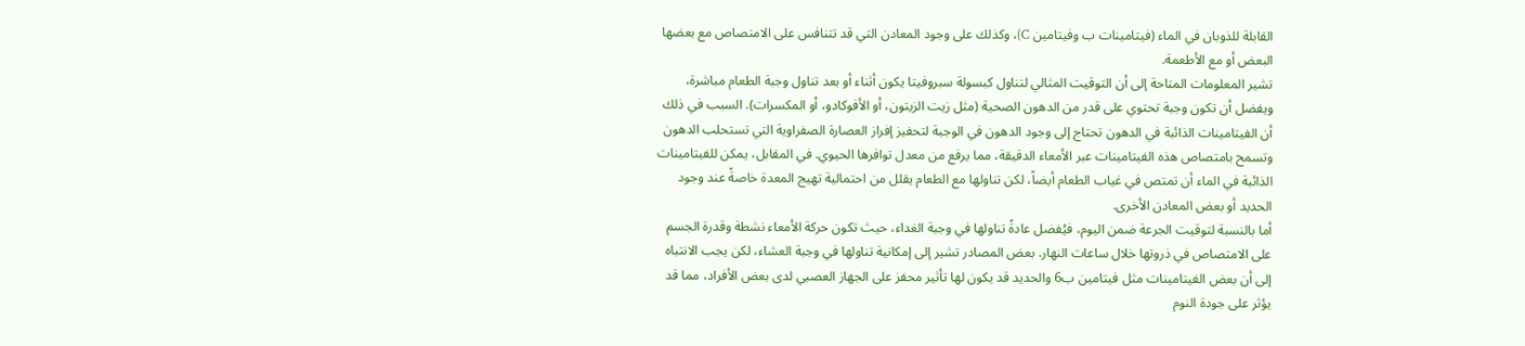القابلة للذوبان في الماء (فيتامينات ب وفيتامين C)، وكذلك على وجود المعادن التي قد تتنافس على الامتصاص مع بعضها البعض أو مع الأطعمة.
تشير المعلومات المتاحة إلى أن التوقيت المثالي لتناول كبسولة سبروفيتا يكون أثناء أو بعد تناول وجبة الطعام مباشرة، ويفضل أن تكون وجبة تحتوي على قدر من الدهون الصحية (مثل زيت الزيتون، أو الأفوكادو، أو المكسرات). السبب في ذلك أن الفيتامينات الذائبة في الدهون تحتاج إلى وجود الدهون في الوجبة لتحفيز إفراز العصارة الصفراوية التي تستحلب الدهون وتسمح بامتصاص هذه الفيتامينات عبر الأمعاء الدقيقة، مما يرفع من معدل توافرها الحيوي. في المقابل، يمكن للفيتامينات الذائبة في الماء أن تمتص في غياب الطعام أيضاً، لكن تناولها مع الطعام يقلل من احتمالية تهيج المعدة خاصةً عند وجود الحديد أو بعض المعادن الأخرى.
أما بالنسبة لتوقيت الجرعة ضمن اليوم، فيُفضل عادةً تناولها في وجبة الغداء، حيث تكون حركة الأمعاء نشطة وقدرة الجسم على الامتصاص في ذروتها خلال ساعات النهار. بعض المصادر تشير إلى إمكانية تناولها في وجبة العشاء، لكن يجب الانتباه إلى أن بعض الفيتامينات مثل فيتامين ب6 والحديد قد يكون لها تأثير محفز على الجهاز العصبي لدى بعض الأفراد، مما قد يؤثر على جودة النوم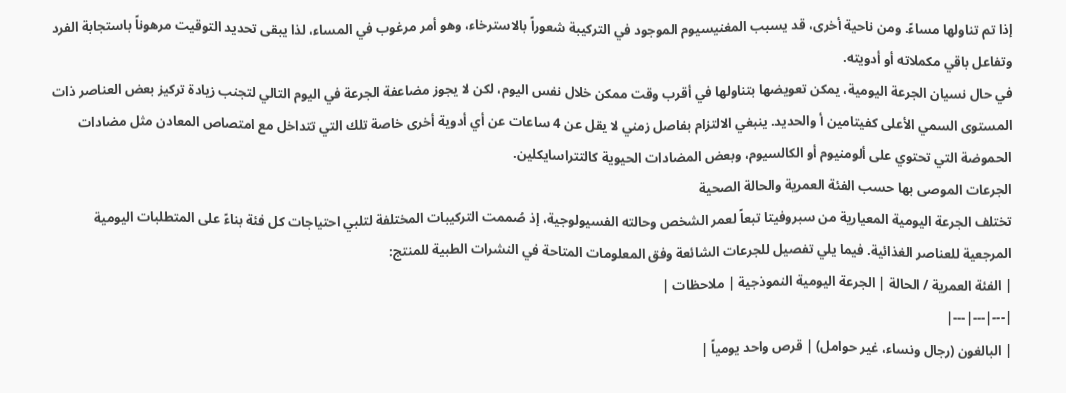إذا تم تناولها مساءً. ومن ناحية أخرى، قد يسبب المغنيسيوم الموجود في التركيبة شعوراً بالاسترخاء، وهو أمر مرغوب في المساء، لذا يبقى تحديد التوقيت مرهوناً باستجابة الفرد وتفاعل باقي مكملاته أو أدويته.
في حال نسيان الجرعة اليومية، يمكن تعويضها بتناولها في أقرب وقت ممكن خلال نفس اليوم، لكن لا يجوز مضاعفة الجرعة في اليوم التالي لتجنب زيادة تركيز بعض العناصر ذات المستوى السمي الأعلى كفيتامين أ والحديد. ينبغي الالتزام بفاصل زمني لا يقل عن 4 ساعات عن أي أدوية أخرى خاصة تلك التي تتداخل مع امتصاص المعادن مثل مضادات الحموضة التي تحتوي على ألومنيوم أو الكالسيوم، وبعض المضادات الحيوية كالتتراسايكلين.
الجرعات الموصى بها حسب الفئة العمرية والحالة الصحية
تختلف الجرعة اليومية المعيارية من سبروفيتا تبعاً لعمر الشخص وحالته الفسيولوجية، إذ صُممت التركيبات المختلفة لتلبي احتياجات كل فئة بناءً على المتطلبات اليومية المرجعية للعناصر الغذائية. فيما يلي تفصيل للجرعات الشائعة وفق المعلومات المتاحة في النشرات الطبية للمنتج:
| الفئة العمرية / الحالة | الجرعة اليومية النموذجية | ملاحظات |
|---|---|---|
| البالغون (رجال ونساء، غير حوامل) | قرص واحد يومياً |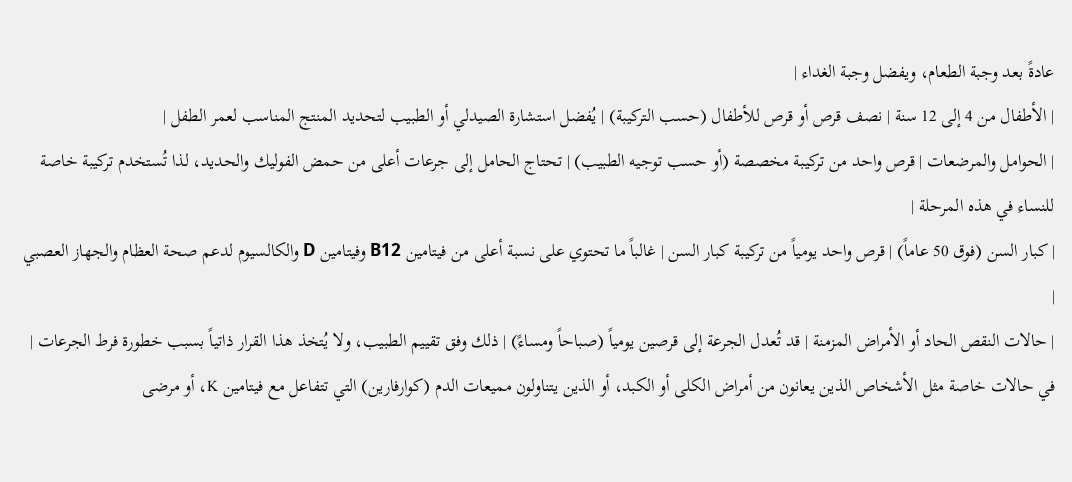عادةً بعد وجبة الطعام، ويفضل وجبة الغداء |
| الأطفال من 4 إلى 12 سنة | نصف قرص أو قرص للأطفال (حسب التركيبة) | يُفضل استشارة الصيدلي أو الطبيب لتحديد المنتج المناسب لعمر الطفل |
| الحوامل والمرضعات | قرص واحد من تركيبة مخصصة (أو حسب توجيه الطبيب) | تحتاج الحامل إلى جرعات أعلى من حمض الفوليك والحديد، لذا تُستخدم تركيبة خاصة للنساء في هذه المرحلة |
| كبار السن (فوق 50 عاماً) | قرص واحد يومياً من تركيبة كبار السن | غالباً ما تحتوي على نسبة أعلى من فيتامين B12 وفيتامين D والكالسيوم لدعم صحة العظام والجهاز العصبي |
| حالات النقص الحاد أو الأمراض المزمنة | قد تُعدل الجرعة إلى قرصين يومياً (صباحاً ومساءً) | ذلك وفق تقييم الطبيب، ولا يُتخذ هذا القرار ذاتياً بسبب خطورة فرط الجرعات |
في حالات خاصة مثل الأشخاص الذين يعانون من أمراض الكلى أو الكبد، أو الذين يتناولون مميعات الدم (كوارفارين) التي تتفاعل مع فيتامين K، أو مرضى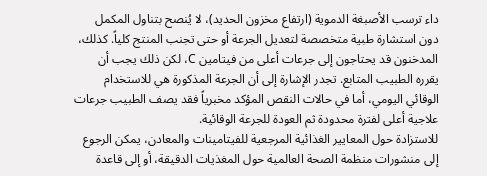داء ترسب الأصبغة الدموية (ارتفاع مخزون الحديد)، لا يُنصح بتناول المكمل دون استشارة طبية متخصصة لتعديل الجرعة أو حتى تجنب المنتج كلياً. كذلك، المدخنون قد يحتاجون إلى جرعات أعلى من فيتامين C، لكن ذلك يجب أن يقرره الطبيب المتابع. تجدر الإشارة إلى أن الجرعة المذكورة هي للاستخدام الوقائي اليومي، أما في حالات النقص المؤكد مخبرياً فقد يصف الطبيب جرعات علاجية أعلى لفترة محدودة ثم العودة للجرعة الوقائية.
للاستزادة حول المعايير الغذائية المرجعية للفيتامينات والمعادن، يمكن الرجوع إلى منشورات منظمة الصحة العالمية حول المغذيات الدقيقة، أو إلى قاعدة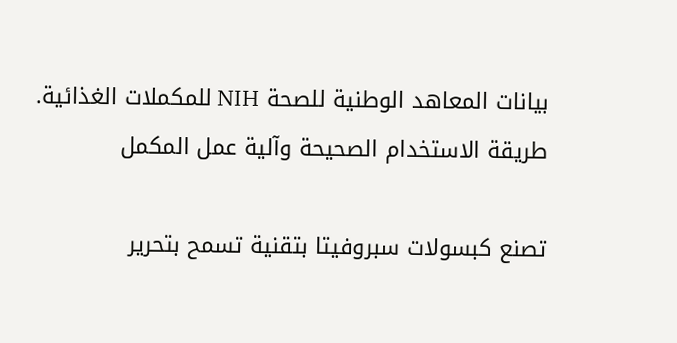بيانات المعاهد الوطنية للصحة NIH للمكملات الغذائية.
طريقة الاستخدام الصحيحة وآلية عمل المكمل

تصنع كبسولات سبروفيتا بتقنية تسمح بتحرير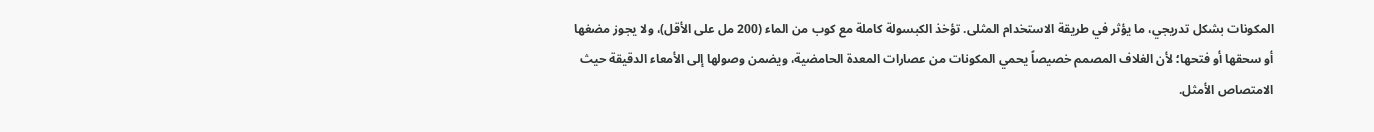المكونات بشكل تدريجي، ما يؤثر في طريقة الاستخدام المثلى. تؤخذ الكبسولة كاملة مع كوب من الماء (200 مل على الأقل)، ولا يجوز مضغها أو سحقها أو فتحها؛ لأن الغلاف المصمم خصيصاً يحمي المكونات من عصارات المعدة الحامضية، ويضمن وصولها إلى الأمعاء الدقيقة حيث الامتصاص الأمثل.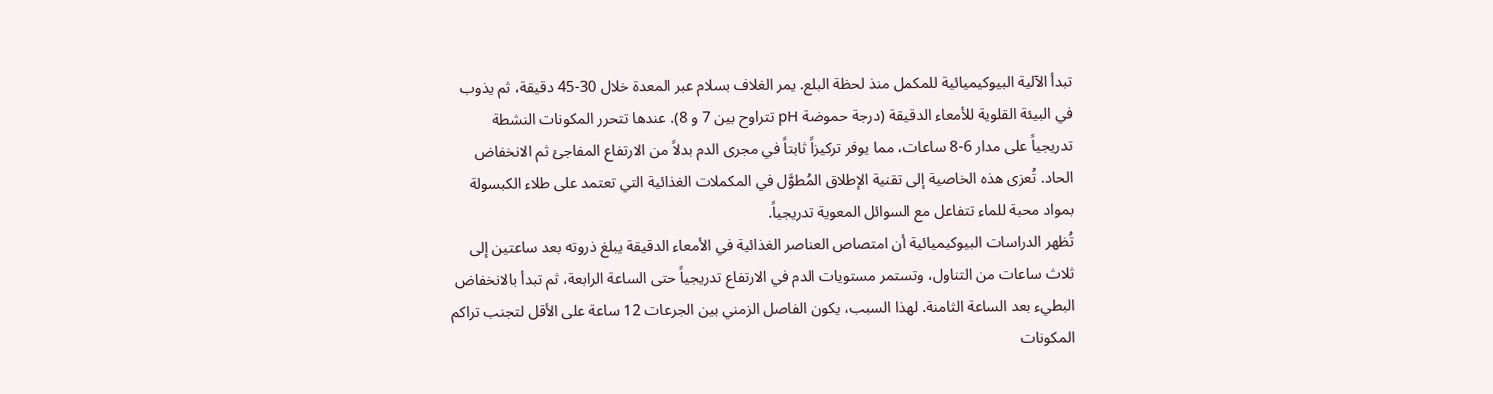تبدأ الآلية البيوكيميائية للمكمل منذ لحظة البلع. يمر الغلاف بسلام عبر المعدة خلال 30-45 دقيقة، ثم يذوب في البيئة القلوية للأمعاء الدقيقة (درجة حموضة pH تتراوح بين 7 و 8). عندها تتحرر المكونات النشطة تدريجياً على مدار 6-8 ساعات، مما يوفر تركيزاً ثابتاً في مجرى الدم بدلاً من الارتفاع المفاجئ ثم الانخفاض الحاد. تُعزى هذه الخاصية إلى تقنية الإطلاق المُطوَّل في المكملات الغذائية التي تعتمد على طلاء الكبسولة بمواد محبة للماء تتفاعل مع السوائل المعوية تدريجياً.
تُظهر الدراسات البيوكيميائية أن امتصاص العناصر الغذائية في الأمعاء الدقيقة يبلغ ذروته بعد ساعتين إلى ثلاث ساعات من التناول، وتستمر مستويات الدم في الارتفاع تدريجياً حتى الساعة الرابعة، ثم تبدأ بالانخفاض البطيء بعد الساعة الثامنة. لهذا السبب، يكون الفاصل الزمني بين الجرعات 12 ساعة على الأقل لتجنب تراكم المكونات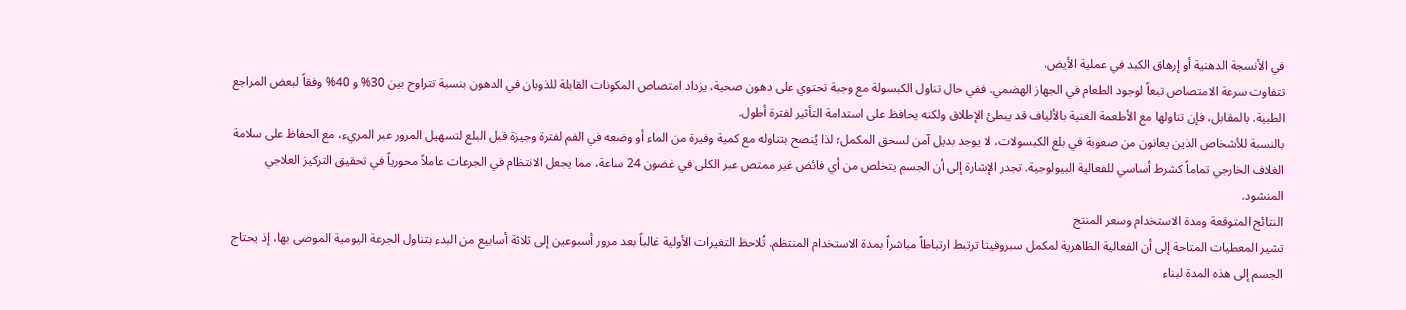في الأنسجة الدهنية أو إرهاق الكبد في عملية الأيض.
تتفاوت سرعة الامتصاص تبعاً لوجود الطعام في الجهاز الهضمي. ففي حال تناول الكبسولة مع وجبة تحتوي على دهون صحية، يزداد امتصاص المكونات القابلة للذوبان في الدهون بنسبة تتراوح بين 30% و 40% وفقاً لبعض المراجع الطبية. بالمقابل، فإن تناولها مع الأطعمة الغنية بالألياف قد يبطئ الإطلاق ولكنه يحافظ على استدامة التأثير لفترة أطول.
بالنسبة للأشخاص الذين يعانون من صعوبة في بلع الكبسولات، لا يوجد بديل آمن لسحق المكمل؛ لذا يُنصح بتناوله مع كمية وفيرة من الماء أو وضعه في الفم لفترة وجيزة قبل البلع لتسهيل المرور عبر المريء، مع الحفاظ على سلامة الغلاف الخارجي تماماً كشرط أساسي للفعالية البيولوجية. تجدر الإشارة إلى أن الجسم يتخلص من أي فائض غير ممتص عبر الكلى في غضون 24 ساعة، مما يجعل الانتظام في الجرعات عاملاً محورياً في تحقيق التركيز العلاجي المنشود.
النتائج المتوقعة ومدة الاستخدام وسعر المنتج
تشير المعطيات المتاحة إلى أن الفعالية الظاهرية لمكمل سبروفيتا ترتبط ارتباطاً مباشراً بمدة الاستخدام المنتظم. تُلاحظ التغيرات الأولية غالباً بعد مرور أسبوعين إلى ثلاثة أسابيع من البدء بتناول الجرعة اليومية الموصى بها، إذ يحتاج الجسم إلى هذه المدة لبناء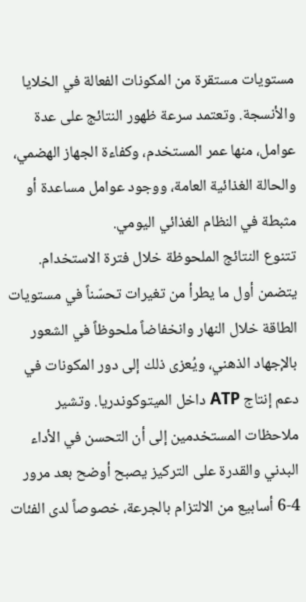مستويات مستقرة من المكونات الفعالة في الخلايا والأنسجة. وتعتمد سرعة ظهور النتائج على عدة عوامل، منها عمر المستخدم، وكفاءة الجهاز الهضمي، والحالة الغذائية العامة، ووجود عوامل مساعدة أو مثبطة في النظام الغذائي اليومي.
تتنوع النتائج الملحوظة خلال فترة الاستخدام. يتضمن أول ما يطرأ من تغيرات تحسّناً في مستويات الطاقة خلال النهار وانخفاضاً ملحوظاً في الشعور بالإجهاد الذهني، ويُعزى ذلك إلى دور المكونات في دعم إنتاج ATP داخل الميتوكوندريا. وتشير ملاحظات المستخدمين إلى أن التحسن في الأداء البدني والقدرة على التركيز يصبح أوضح بعد مرور 4-6 أسابيع من الالتزام بالجرعة، خصوصاً لدى الفئات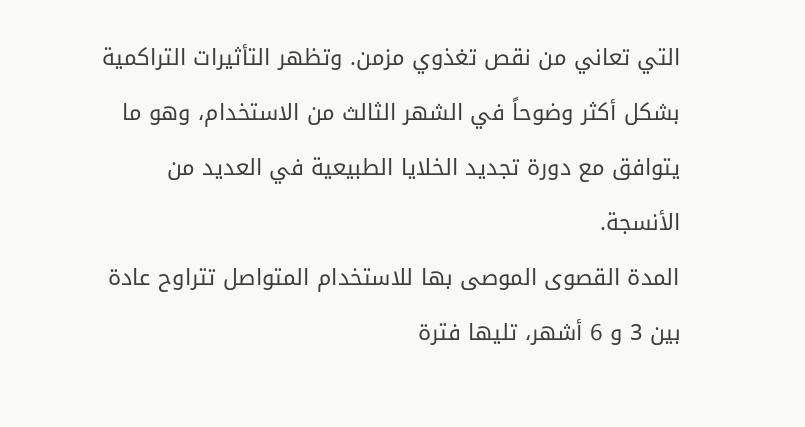التي تعاني من نقص تغذوي مزمن. وتظهر التأثيرات التراكمية بشكل أكثر وضوحاً في الشهر الثالث من الاستخدام، وهو ما يتوافق مع دورة تجديد الخلايا الطبيعية في العديد من الأنسجة.
المدة القصوى الموصى بها للاستخدام المتواصل تتراوح عادة بين 3 و 6 أشهر، تليها فترة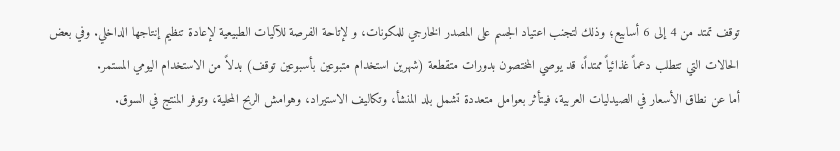توقف تمتد من 4 إلى 6 أسابيع؛ وذلك لتجنب اعتياد الجسم على المصدر الخارجي للمكونات، و لإتاحة الفرصة للآليات الطبيعية لإعادة تنظيم إنتاجها الداخلي. وفي بعض الحالات التي تتطلب دعماً غذائياً ممتداً، قد يوصي المختصون بدورات متقطعة (شهرين استخدام متبوعين بأسبوعين توقف) بدلاً من الاستخدام اليومي المستمر.
أما عن نطاق الأسعار في الصيدليات العربية، فيتأثر بعوامل متعددة تشمل بلد المنشأ، وتكاليف الاستيراد، وهوامش الربح المحلية، وتوفر المنتج في السوق.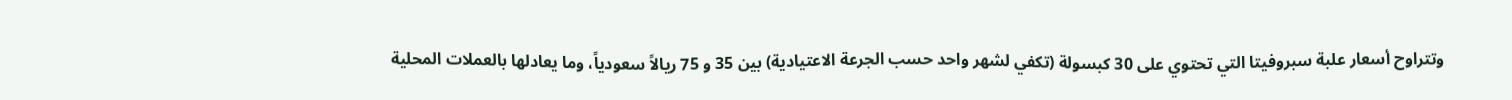وتتراوح أسعار علبة سبروفيتا التي تحتوي على 30 كبسولة (تكفي لشهر واحد حسب الجرعة الاعتيادية) بين 35 و 75 ريالاً سعودياً، وما يعادلها بالعملات المحلية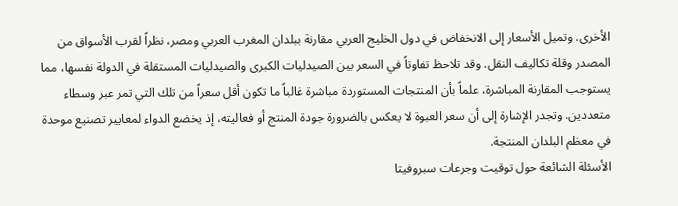الأخرى. وتميل الأسعار إلى الانخفاض في دول الخليج العربي مقارنة ببلدان المغرب العربي ومصر، نظراً لقرب الأسواق من المصدر وقلة تكاليف النقل. وقد تلاحظ تفاوتاً في السعر بين الصيدليات الكبرى والصيدليات المستقلة في الدولة نفسها، مما يستوجب المقارنة المباشرة، علماً بأن المنتجات المستوردة مباشرة غالباً ما تكون أقل سعراً من تلك التي تمر عبر وسطاء متعددين. وتجدر الإشارة إلى أن سعر العبوة لا يعكس بالضرورة جودة المنتج أو فعاليته، إذ يخضع الدواء لمعايير تصنيع موحدة في معظم البلدان المنتجة.
الأسئلة الشائعة حول توقيت وجرعات سبروفيتا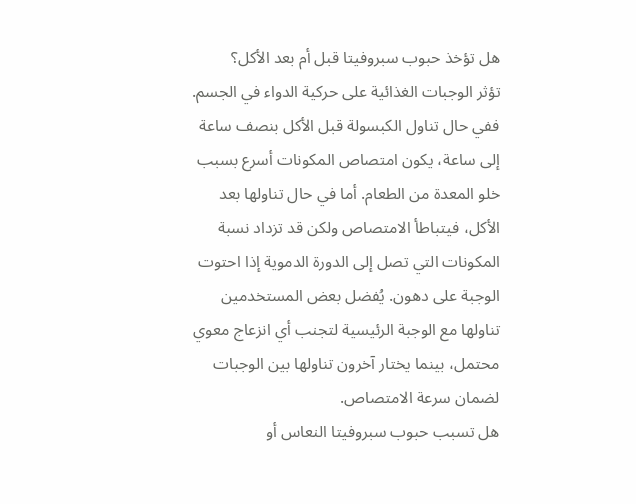هل تؤخذ حبوب سبروفيتا قبل أم بعد الأكل؟
تؤثر الوجبات الغذائية على حركية الدواء في الجسم. ففي حال تناول الكبسولة قبل الأكل بنصف ساعة إلى ساعة، يكون امتصاص المكونات أسرع بسبب خلو المعدة من الطعام. أما في حال تناولها بعد الأكل، فيتباطأ الامتصاص ولكن قد تزداد نسبة المكونات التي تصل إلى الدورة الدموية إذا احتوت الوجبة على دهون. يُفضل بعض المستخدمين تناولها مع الوجبة الرئيسية لتجنب أي انزعاج معوي محتمل، بينما يختار آخرون تناولها بين الوجبات لضمان سرعة الامتصاص.
هل تسبب حبوب سبروفيتا النعاس أو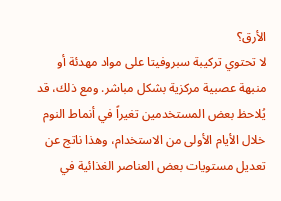الأرق؟
لا تحتوي تركيبة سبروفيتا على مواد مهدئة أو منبهة عصبية مركزية بشكل مباشر. ومع ذلك، قد يُلاحظ بعض المستخدمين تغيراً في أنماط النوم خلال الأيام الأولى من الاستخدام، وهذا ناتج عن تعديل مستويات بعض العناصر الغذائية في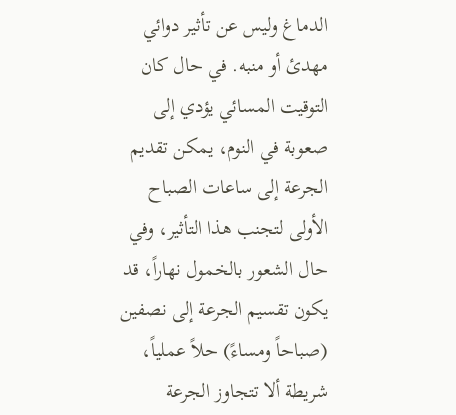الدماغ وليس عن تأثير دوائي مهدئ أو منبه. في حال كان التوقيت المسائي يؤدي إلى صعوبة في النوم، يمكن تقديم الجرعة إلى ساعات الصباح الأولى لتجنب هذا التأثير، وفي حال الشعور بالخمول نهاراً، قد يكون تقسيم الجرعة إلى نصفين (صباحاً ومساءً) حلاً عملياً، شريطة ألا تتجاوز الجرعة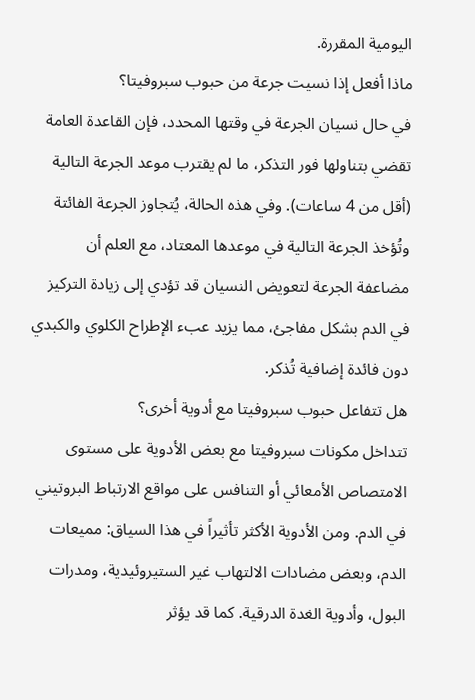اليومية المقررة.
ماذا أفعل إذا نسيت جرعة من حبوب سبروفيتا؟
في حال نسيان الجرعة في وقتها المحدد، فإن القاعدة العامة تقضي بتناولها فور التذكر، ما لم يقترب موعد الجرعة التالية (أقل من 4 ساعات). وفي هذه الحالة، يُتجاوز الجرعة الفائتة وتُؤخذ الجرعة التالية في موعدها المعتاد، مع العلم أن مضاعفة الجرعة لتعويض النسيان قد تؤدي إلى زيادة التركيز في الدم بشكل مفاجئ، مما يزيد عبء الإطراح الكلوي والكبدي دون فائدة إضافية تُذكر.
هل تتفاعل حبوب سبروفيتا مع أدوية أخرى؟
تتداخل مكونات سبروفيتا مع بعض الأدوية على مستوى الامتصاص الأمعائي أو التنافس على مواقع الارتباط البروتيني في الدم. ومن الأدوية الأكثر تأثيراً في هذا السياق: مميعات الدم، وبعض مضادات الالتهاب غير الستيروئيدية، ومدرات البول، وأدوية الغدة الدرقية. كما قد يؤثر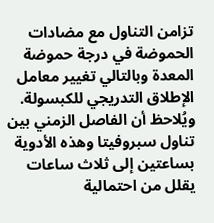تزامن التناول مع مضادات الحموضة في درجة حموضة المعدة وبالتالي تغيير معامل الإطلاق التدريجي للكبسولة. ويُلاحظ أن الفاصل الزمني بين تناول سبروفيتا وهذه الأدوية بساعتين إلى ثلاث ساعات يقلل من احتمالية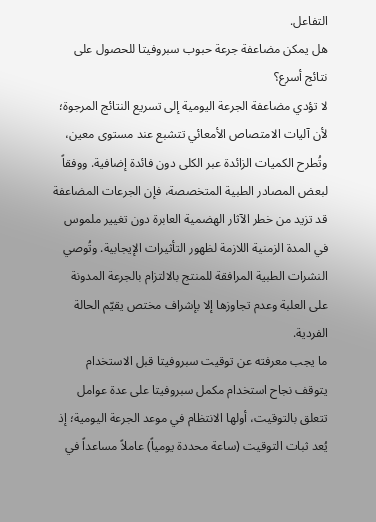التفاعل.
هل يمكن مضاعفة جرعة حبوب سبروفيتا للحصول على نتائج أسرع؟
لا تؤدي مضاعفة الجرعة اليومية إلى تسريع النتائج المرجوة؛ لأن آليات الامتصاص الأمعائي تتشبع عند مستوى معين، وتُطرح الكميات الزائدة عبر الكلى دون فائدة إضافية. ووفقاً لبعض المصادر الطبية المتخصصة، فإن الجرعات المضاعفة قد تزيد من خطر الآثار الهضمية العابرة دون تغيير ملموس في المدة الزمنية اللازمة لظهور التأثيرات الإيجابية. وتُوصي النشرات الطبية المرافقة للمنتج بالالتزام بالجرعة المدونة على العلبة وعدم تجاوزها إلا بإشراف مختص يقيّم الحالة الفردية.
ما يجب معرفته عن توقيت سبروفيتا قبل الاستخدام
يتوقف نجاح استخدام مكمل سبروفيتا على عدة عوامل تتعلق بالتوقيت، أولها الانتظام في موعد الجرعة اليومية؛ إذ يُعد ثبات التوقيت (ساعة محددة يومياً) عاملاً مساعداً في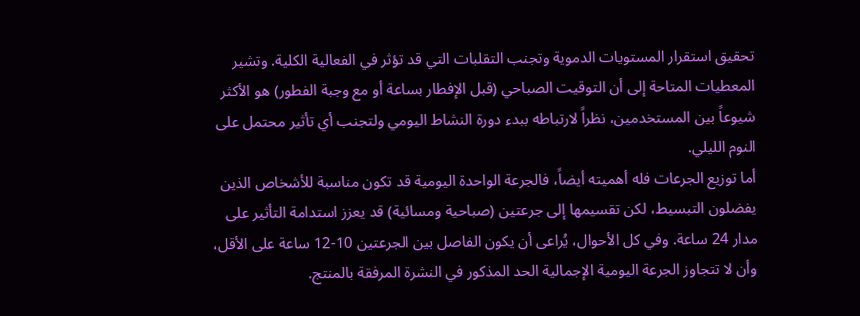تحقيق استقرار المستويات الدموية وتجنب التقلبات التي قد تؤثر في الفعالية الكلية. وتشير المعطيات المتاحة إلى أن التوقيت الصباحي (قبل الإفطار بساعة أو مع وجبة الفطور) هو الأكثر شيوعاً بين المستخدمين، نظراً لارتباطه ببدء دورة النشاط اليومي ولتجنب أي تأثير محتمل على النوم الليلي.
أما توزيع الجرعات فله أهميته أيضاً، فالجرعة الواحدة اليومية قد تكون مناسبة للأشخاص الذين يفضلون التبسيط، لكن تقسيمها إلى جرعتين (صباحية ومسائية) قد يعزز استدامة التأثير على مدار 24 ساعة. وفي كل الأحوال، يُراعى أن يكون الفاصل بين الجرعتين 10-12 ساعة على الأقل، وأن لا تتجاوز الجرعة اليومية الإجمالية الحد المذكور في النشرة المرفقة بالمنتج.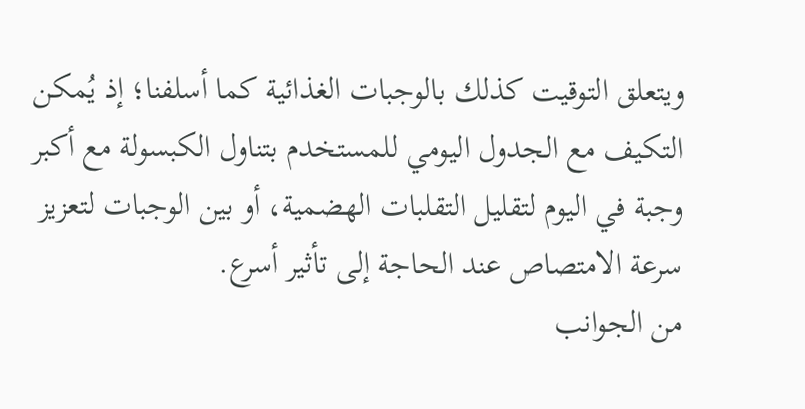ويتعلق التوقيت كذلك بالوجبات الغذائية كما أسلفنا؛ إذ يُمكن التكيف مع الجدول اليومي للمستخدم بتناول الكبسولة مع أكبر وجبة في اليوم لتقليل التقلبات الهضمية، أو بين الوجبات لتعزيز سرعة الامتصاص عند الحاجة إلى تأثير أسرع.
من الجوانب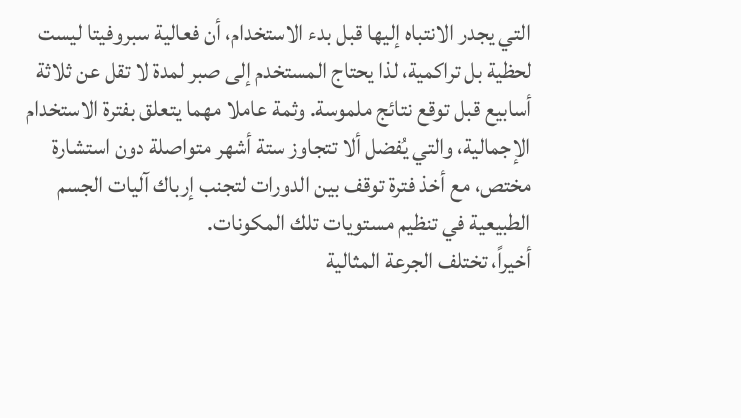التي يجدر الانتباه إليها قبل بدء الاستخدام، أن فعالية سبروفيتا ليست لحظية بل تراكمية، لذا يحتاج المستخدم إلى صبر لمدة لا تقل عن ثلاثة أسابيع قبل توقع نتائج ملموسة. وثمة عاملا مهما يتعلق بفترة الاستخدام الإجمالية، والتي يُفضل ألا تتجاوز ستة أشهر متواصلة دون استشارة مختص، مع أخذ فترة توقف بين الدورات لتجنب إرباك آليات الجسم الطبيعية في تنظيم مستويات تلك المكونات.
أخيراً، تختلف الجرعة المثالية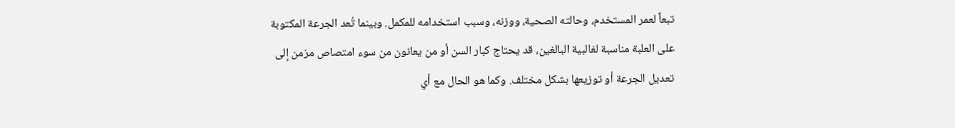تبعاً لعمر المستخدم، وحالته الصحية، ووزنه، وسبب استخدامه للمكمل. وبينما تُعد الجرعة المكتوبة على العلبة مناسبة لغالبية البالغين، قد يحتاج كبار السن أو من يعانون من سوء امتصاص مزمن إلى تعديل الجرعة أو توزيعها بشكل مختلف. وكما هو الحال مع أي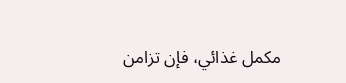مكمل غذائي، فإن تزامن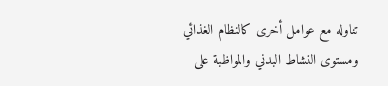تناوله مع عوامل أخرى كالنظام الغذائي ومستوى النشاط البدني والمواظبة على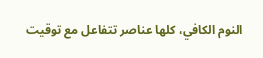النوم الكافي، كلها عناصر تتفاعل مع توقيت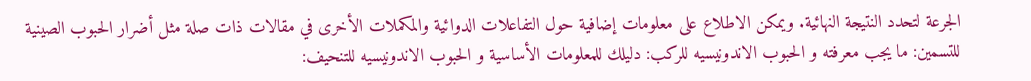الجرعة لتحدد النتيجة النهائية. ويمكن الاطلاع على معلومات إضافية حول التفاعلات الدوائية والمكملات الأخرى في مقالات ذات صلة مثل أضرار الحبوب الصينية للتسمين: ما يجب معرفته و الحبوب الاندونيسيه للركب: دليلك للمعلومات الأساسية و الحبوب الاندونيسيه للتنحيف: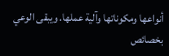أنواعها ومكوناتها وآلية عملها. ويبقى الوعي بخصائص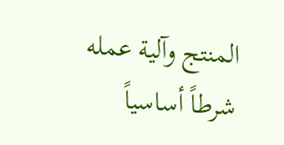المنتج وآلية عمله شرطاً أساسياً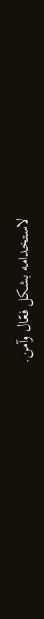لاستخدامه بشكل فعّال وآمن.